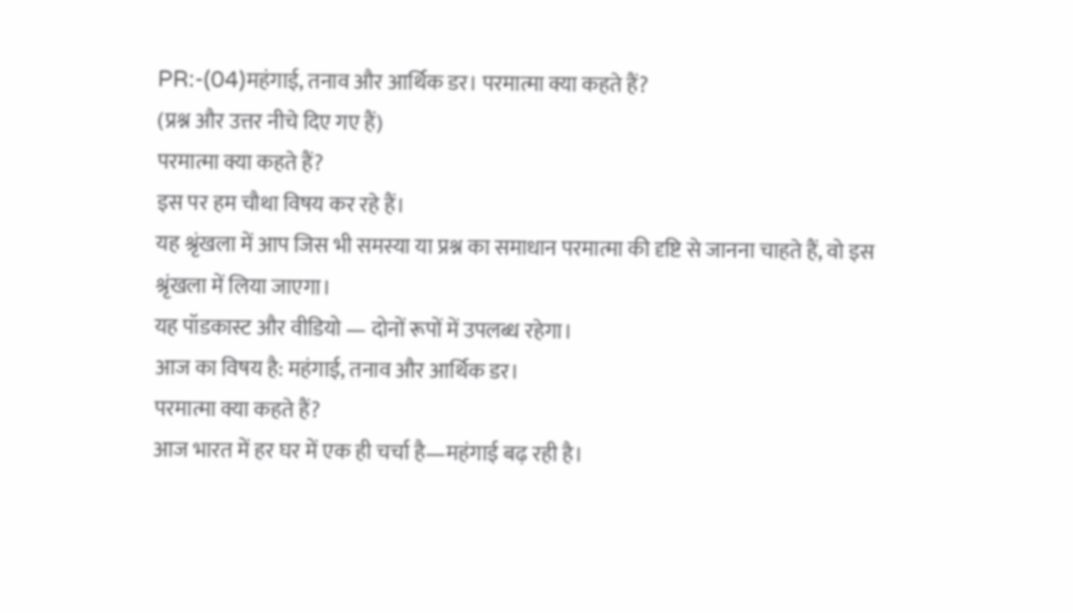PR:-(04)महंगाई, तनाव और आर्थिक डर। परमात्मा क्या कहते हैं?
(प्रश्न और उत्तर नीचे दिए गए हैं)
परमात्मा क्या कहते हैं?
इस पर हम चौथा विषय कर रहे हैं।
यह श्रृंखला में आप जिस भी समस्या या प्रश्न का समाधान परमात्मा की दृष्टि से जानना चाहते हैं, वो इस श्रृंखला में लिया जाएगा।
यह पॉडकास्ट और वीडियो — दोनों रूपों में उपलब्ध रहेगा।
आज का विषय है: महंगाई, तनाव और आर्थिक डर।
परमात्मा क्या कहते हैं?
आज भारत में हर घर में एक ही चर्चा है—महंगाई बढ़ रही है।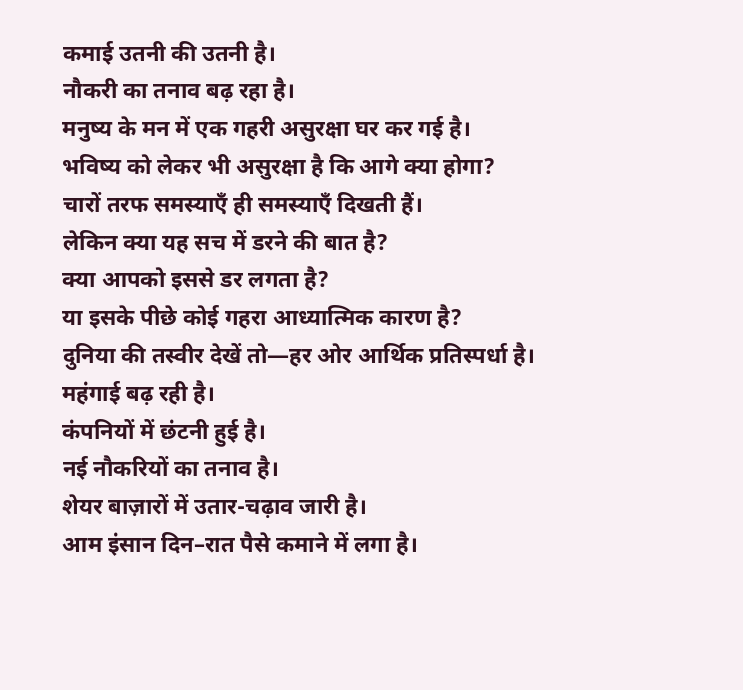कमाई उतनी की उतनी है।
नौकरी का तनाव बढ़ रहा है।
मनुष्य के मन में एक गहरी असुरक्षा घर कर गई है।
भविष्य को लेकर भी असुरक्षा है कि आगे क्या होगा?
चारों तरफ समस्याएँ ही समस्याएँ दिखती हैं।
लेकिन क्या यह सच में डरने की बात है?
क्या आपको इससे डर लगता है?
या इसके पीछे कोई गहरा आध्यात्मिक कारण है?
दुनिया की तस्वीर देखें तो—हर ओर आर्थिक प्रतिस्पर्धा है।
महंगाई बढ़ रही है।
कंपनियों में छंटनी हुई है।
नई नौकरियों का तनाव है।
शेयर बाज़ारों में उतार-चढ़ाव जारी है।
आम इंसान दिन–रात पैसे कमाने में लगा है।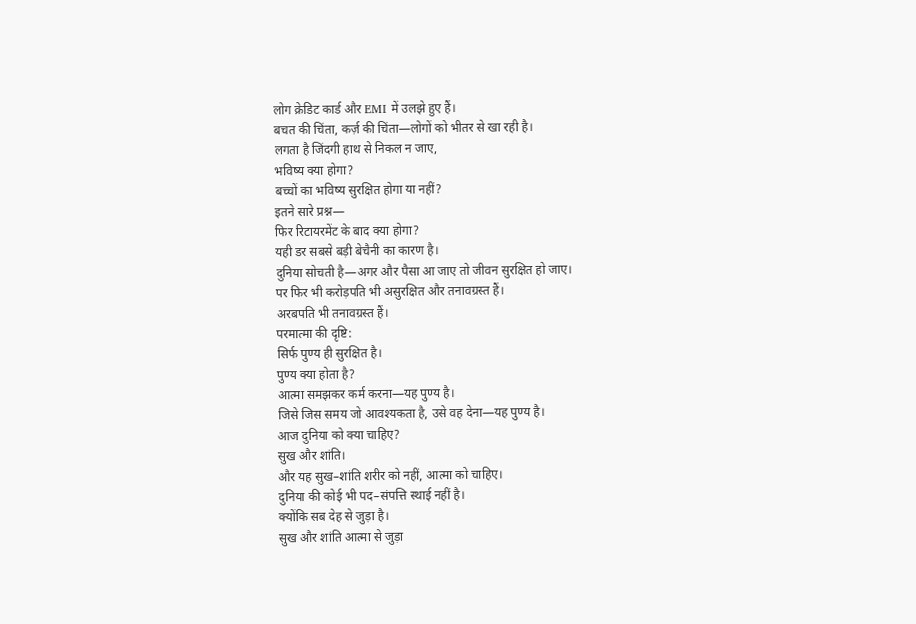लोग क्रेडिट कार्ड और EMI में उलझे हुए हैं।
बचत की चिंता, कर्ज़ की चिंता—लोगों को भीतर से खा रही है।
लगता है जिंदगी हाथ से निकल न जाए,
भविष्य क्या होगा?
बच्चों का भविष्य सुरक्षित होगा या नहीं?
इतने सारे प्रश्न—
फिर रिटायरमेंट के बाद क्या होगा?
यही डर सबसे बड़ी बेचैनी का कारण है।
दुनिया सोचती है—अगर और पैसा आ जाए तो जीवन सुरक्षित हो जाए।
पर फिर भी करोड़पति भी असुरक्षित और तनावग्रस्त हैं।
अरबपति भी तनावग्रस्त हैं।
परमात्मा की दृष्टि:
सिर्फ पुण्य ही सुरक्षित है।
पुण्य क्या होता है?
आत्मा समझकर कर्म करना—यह पुण्य है।
जिसे जिस समय जो आवश्यकता है, उसे वह देना—यह पुण्य है।
आज दुनिया को क्या चाहिए?
सुख और शांति।
और यह सुख–शांति शरीर को नहीं, आत्मा को चाहिए।
दुनिया की कोई भी पद–संपत्ति स्थाई नहीं है।
क्योंकि सब देह से जुड़ा है।
सुख और शांति आत्मा से जुड़ा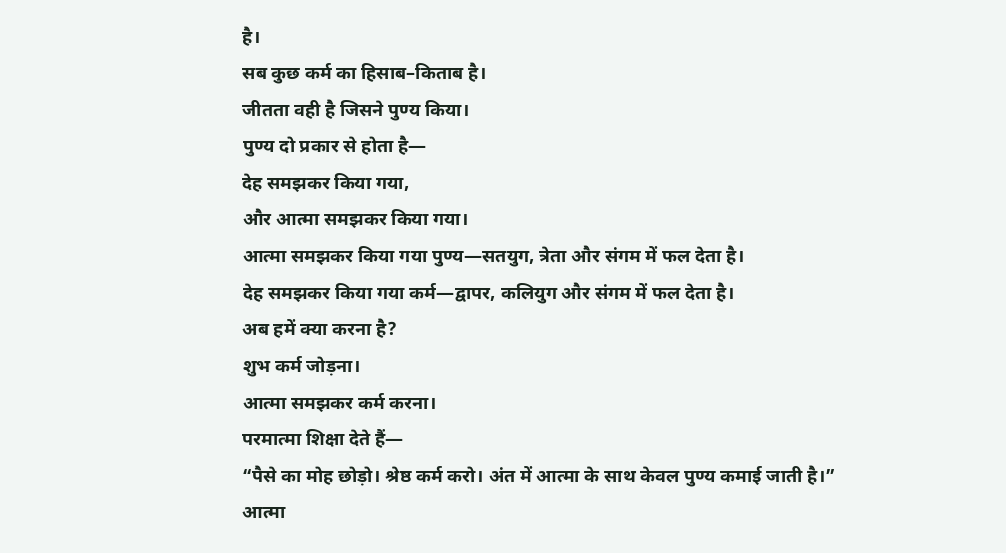है।
सब कुछ कर्म का हिसाब–किताब है।
जीतता वही है जिसने पुण्य किया।
पुण्य दो प्रकार से होता है—
देह समझकर किया गया,
और आत्मा समझकर किया गया।
आत्मा समझकर किया गया पुण्य—सतयुग, त्रेता और संगम में फल देता है।
देह समझकर किया गया कर्म—द्वापर, कलियुग और संगम में फल देता है।
अब हमें क्या करना है?
शुभ कर्म जोड़ना।
आत्मा समझकर कर्म करना।
परमात्मा शिक्षा देते हैं—
“पैसे का मोह छोड़ो। श्रेष्ठ कर्म करो। अंत में आत्मा के साथ केवल पुण्य कमाई जाती है।”
आत्मा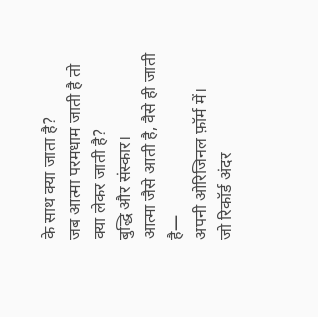के साथ क्या जाता है?
जब आत्मा परमधाम जाती है तो क्या लेकर जाती है?
बुद्धि और संस्कार।
आत्मा जैसे आती है, वैसे ही जाती है—
अपनी ओरिजिनल फ़ॉर्म में।
जो रिकॉर्ड अंदर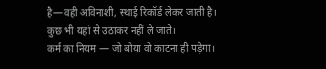है—वही अविनाशी, स्थाई रिकॉर्ड लेकर जाती है।
कुछ भी यहां से उठाकर नहीं ले जाते।
कर्म का नियम — जो बोया वो काटना ही पड़ेगा।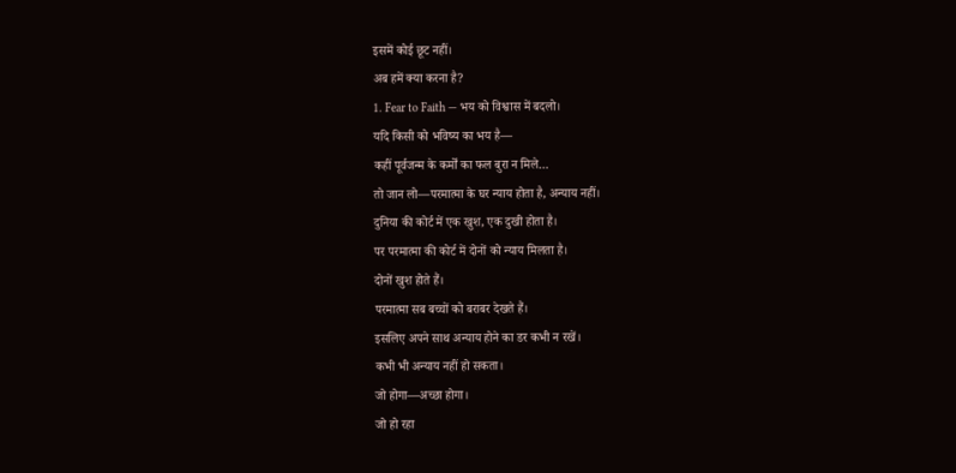इसमें कोई छूट नहीं।
अब हमें क्या करना है?
1. Fear to Faith — भय को विश्वास में बदलो।
यदि किसी को भविष्य का भय है—
कहीं पूर्वजन्म के कर्मों का फल बुरा न मिले…
तो जान लो—परमात्मा के घर न्याय होता है, अन्याय नहीं।
दुनिया की कोर्ट में एक खुश, एक दुखी होता है।
पर परमात्मा की कोर्ट में दोनों को न्याय मिलता है।
दोनों खुश होते हैं।
परमात्मा सब बच्चों को बराबर देखते हैं।
इसलिए अपने साथ अन्याय होने का डर कभी न रखें।
कभी भी अन्याय नहीं हो सकता।
जो होगा—अच्छा होगा।
जो हो रहा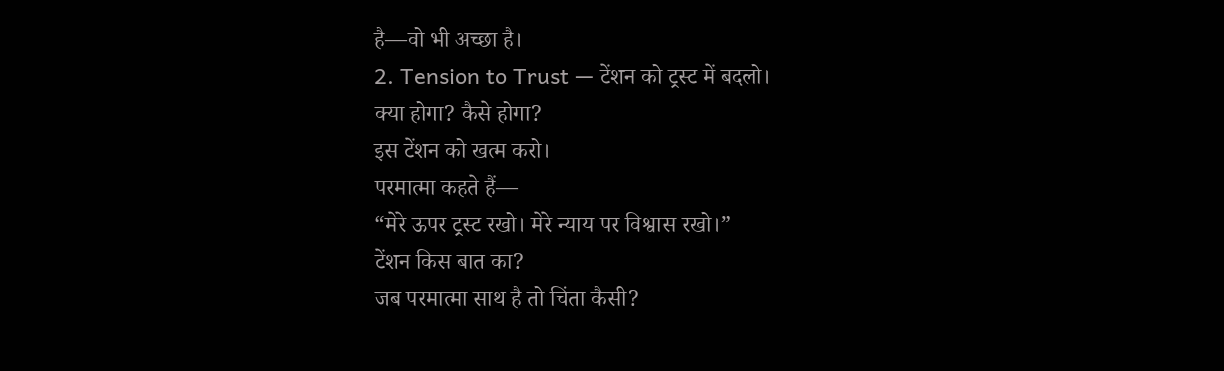है—वो भी अच्छा है।
2. Tension to Trust — टेंशन को ट्रस्ट में बदलो।
क्या होगा? कैसे होगा?
इस टेंशन को खत्म करो।
परमात्मा कहते हैं—
“मेरे ऊपर ट्रस्ट रखो। मेरे न्याय पर विश्वास रखो।”
टेंशन किस बात का?
जब परमात्मा साथ है तो चिंता कैसी?